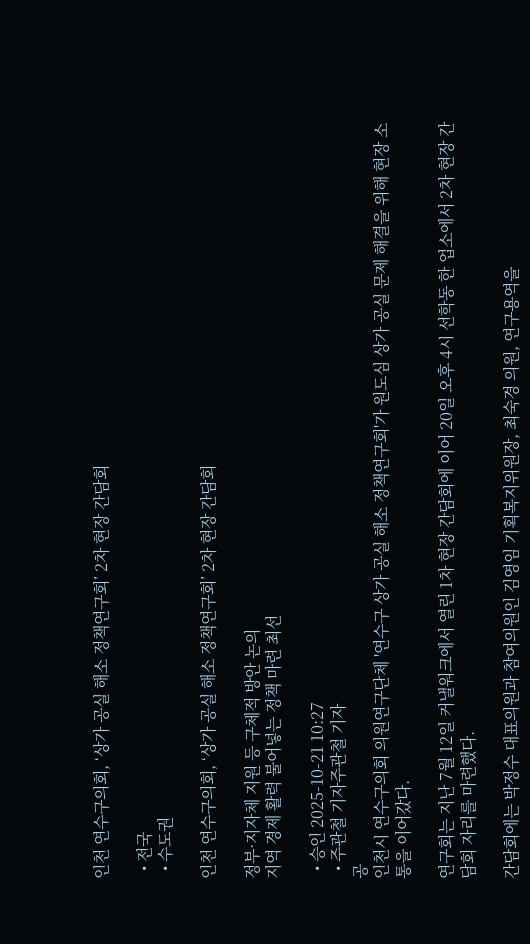인천 연수구의회, ‘상가 공실 해소 정책연구회’ 2차 현장 간담회

  • 전국
  • 수도권

인천 연수구의회, ‘상가 공실 해소 정책연구회’ 2차 현장 간담회

정부·지자체 지원 등 구체적 방안 논의
지역 경제 활력 불어넣는 정책 마련 최선

  • 승인 2025-10-21 10:27
  • 주관철 기자주관철 기자
공
인천시 연수구의회 의원연구단체 '연수구 상가 공실 해소 정책연구회'가 원도심 상가 공실 문제 해결을 위해 현장 소통을 이어갔다.

연구회는 지난 7월 12일 커낼워크에서 열린 1차 현장 간담회에 이어 20일 오후 4시 선학동 한 업소에서 2차 현장 간담회 자리를 마련했다.

간담회에는 박정수 대표의원과 참여의원인 김영임 기획복지위원장, 최숙경 의원, 연구용역을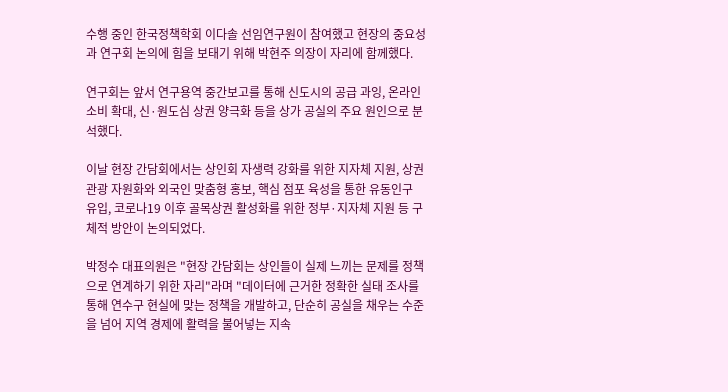수행 중인 한국정책학회 이다솔 선임연구원이 참여했고 현장의 중요성과 연구회 논의에 힘을 보태기 위해 박현주 의장이 자리에 함께했다.

연구회는 앞서 연구용역 중간보고를 통해 신도시의 공급 과잉, 온라인 소비 확대, 신·원도심 상권 양극화 등을 상가 공실의 주요 원인으로 분석했다.

이날 현장 간담회에서는 상인회 자생력 강화를 위한 지자체 지원, 상권 관광 자원화와 외국인 맞춤형 홍보, 핵심 점포 육성을 통한 유동인구 유입, 코로나19 이후 골목상권 활성화를 위한 정부·지자체 지원 등 구체적 방안이 논의되었다.

박정수 대표의원은 "현장 간담회는 상인들이 실제 느끼는 문제를 정책으로 연계하기 위한 자리"라며 "데이터에 근거한 정확한 실태 조사를 통해 연수구 현실에 맞는 정책을 개발하고, 단순히 공실을 채우는 수준을 넘어 지역 경제에 활력을 불어넣는 지속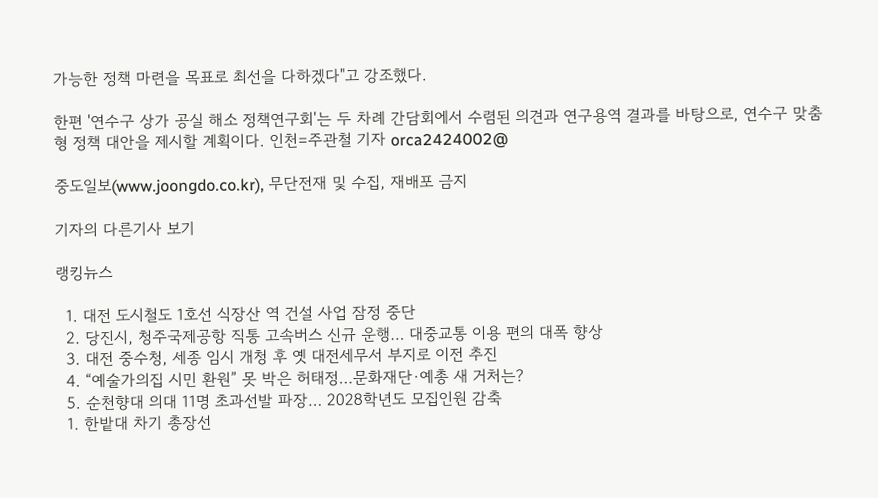가능한 정책 마련을 목표로 최선을 다하겠다"고 강조했다.

한편 '연수구 상가 공실 해소 정책연구회'는 두 차례 간담회에서 수렴된 의견과 연구용역 결과를 바탕으로, 연수구 맞춤형 정책 대안을 제시할 계획이다. 인천=주관철 기자 orca2424002@

중도일보(www.joongdo.co.kr), 무단전재 및 수집, 재배포 금지

기자의 다른기사 보기

랭킹뉴스

  1. 대전 도시철도 1호선 식장산 역 건설 사업 잠정 중단
  2. 당진시, 청주국제공항 직통 고속버스 신규 운행… 대중교통 이용 편의 대폭 향상
  3. 대전 중수청, 세종 임시 개청 후 옛 대전세무서 부지로 이전 추진
  4. “예술가의집 시민 환원” 못 박은 허태정…문화재단·예총 새 거처는?
  5. 순천향대 의대 11명 초과선발 파장… 2028학년도 모집인원 감축
  1. 한밭대 차기 총장선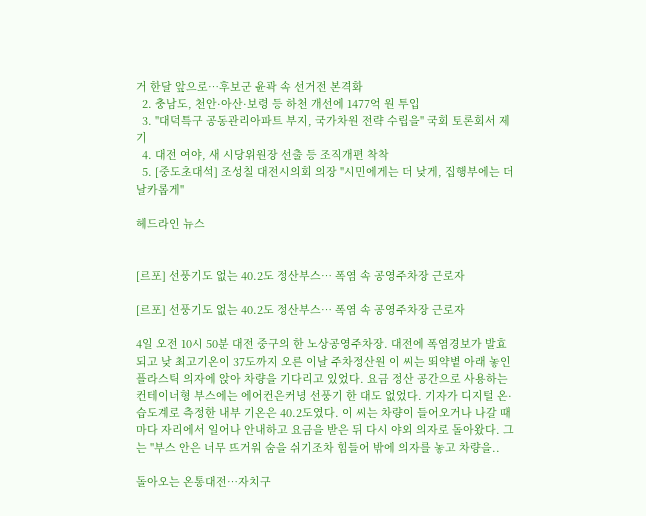거 한달 앞으로…후보군 윤곽 속 선거전 본격화
  2. 충남도, 천안·아산·보령 등 하천 개선에 1477억 원 투입
  3. "대덕특구 공동관리아파트 부지, 국가차원 전략 수립을" 국회 토론회서 제기
  4. 대전 여야, 새 시당위원장 선출 등 조직개편 착착
  5. [중도초대석] 조성칠 대전시의회 의장 "시민에게는 더 낮게, 집행부에는 더 날카롭게"

헤드라인 뉴스


[르포] 선풍기도 없는 40.2도 정산부스… 폭염 속 공영주차장 근로자

[르포] 선풍기도 없는 40.2도 정산부스… 폭염 속 공영주차장 근로자

4일 오전 10시 50분 대전 중구의 한 노상공영주차장. 대전에 폭염경보가 발효되고 낮 최고기온이 37도까지 오른 이날 주차정산원 이 씨는 뙤약볕 아래 놓인 플라스틱 의자에 앉아 차량을 기다리고 있었다. 요금 정산 공간으로 사용하는 컨테이너형 부스에는 에어컨은커녕 선풍기 한 대도 없었다. 기자가 디지털 온·습도계로 측정한 내부 기온은 40.2도였다. 이 씨는 차량이 들어오거나 나갈 때마다 자리에서 일어나 안내하고 요금을 받은 뒤 다시 야외 의자로 돌아왔다. 그는 "부스 안은 너무 뜨거워 숨을 쉬기조차 힘들어 밖에 의자를 놓고 차량을..

돌아오는 온통대전…자치구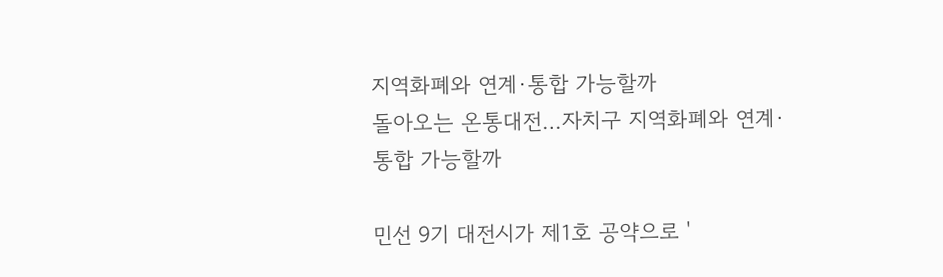지역화폐와 연계·통합 가능할까
돌아오는 온통대전…자치구 지역화폐와 연계·통합 가능할까

민선 9기 대전시가 제1호 공약으로 '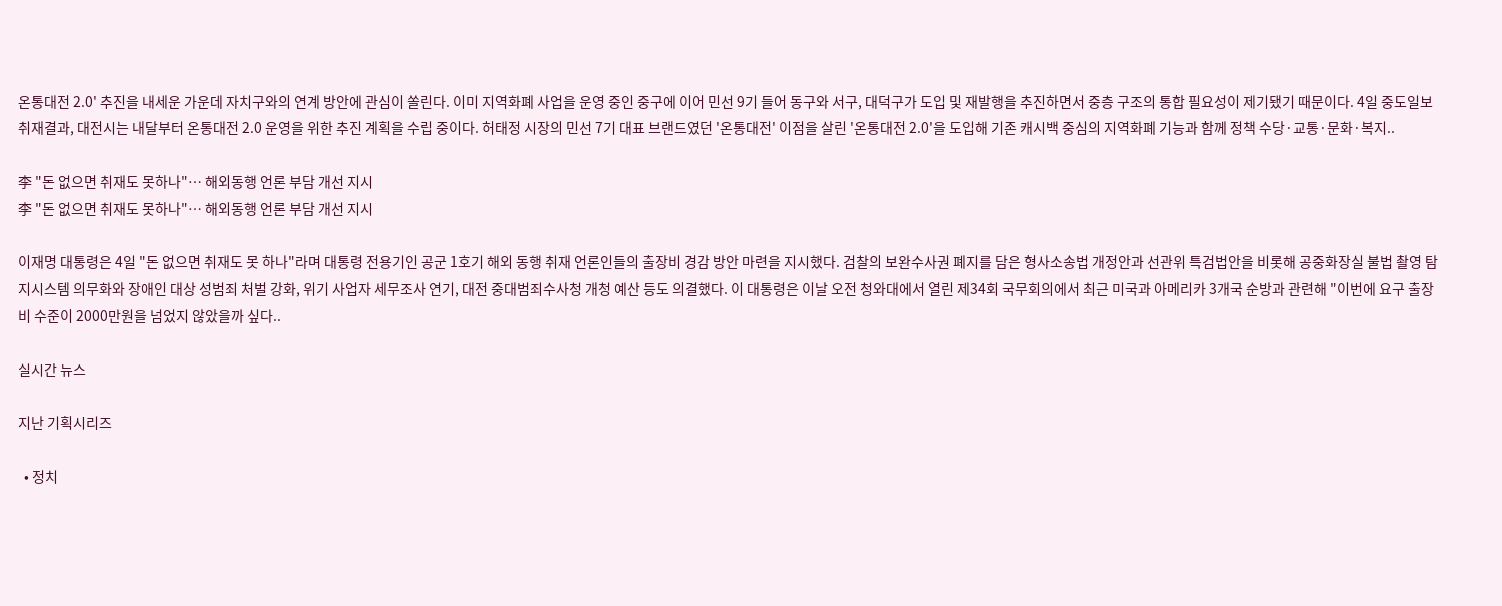온통대전 2.0' 추진을 내세운 가운데 자치구와의 연계 방안에 관심이 쏠린다. 이미 지역화폐 사업을 운영 중인 중구에 이어 민선 9기 들어 동구와 서구, 대덕구가 도입 및 재발행을 추진하면서 중층 구조의 통합 필요성이 제기됐기 때문이다. 4일 중도일보 취재결과, 대전시는 내달부터 온통대전 2.0 운영을 위한 추진 계획을 수립 중이다. 허태정 시장의 민선 7기 대표 브랜드였던 '온통대전' 이점을 살린 '온통대전 2.0'을 도입해 기존 캐시백 중심의 지역화폐 기능과 함께 정책 수당·교통·문화·복지..

李 "돈 없으면 취재도 못하나"… 해외동행 언론 부담 개선 지시
李 "돈 없으면 취재도 못하나"… 해외동행 언론 부담 개선 지시

이재명 대통령은 4일 "돈 없으면 취재도 못 하나"라며 대통령 전용기인 공군 1호기 해외 동행 취재 언론인들의 출장비 경감 방안 마련을 지시했다. 검찰의 보완수사권 폐지를 담은 형사소송법 개정안과 선관위 특검법안을 비롯해 공중화장실 불법 촬영 탐지시스템 의무화와 장애인 대상 성범죄 처벌 강화, 위기 사업자 세무조사 연기, 대전 중대범죄수사청 개청 예산 등도 의결했다. 이 대통령은 이날 오전 청와대에서 열린 제34회 국무회의에서 최근 미국과 아메리카 3개국 순방과 관련해 "이번에 요구 출장비 수준이 2000만원을 넘었지 않았을까 싶다..

실시간 뉴스

지난 기획시리즈

  • 정치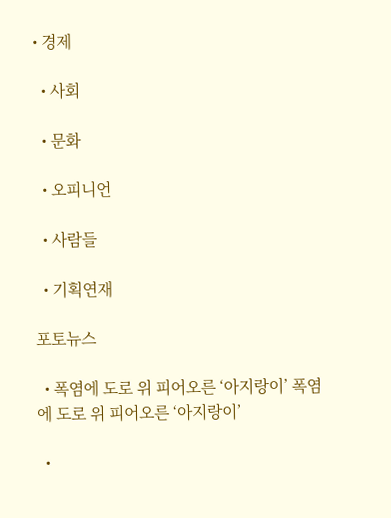• 경제

  • 사회

  • 문화

  • 오피니언

  • 사람들

  • 기획연재

포토뉴스

  • 폭염에 도로 위 피어오른 ‘아지랑이’ 폭염에 도로 위 피어오른 ‘아지랑이’

  •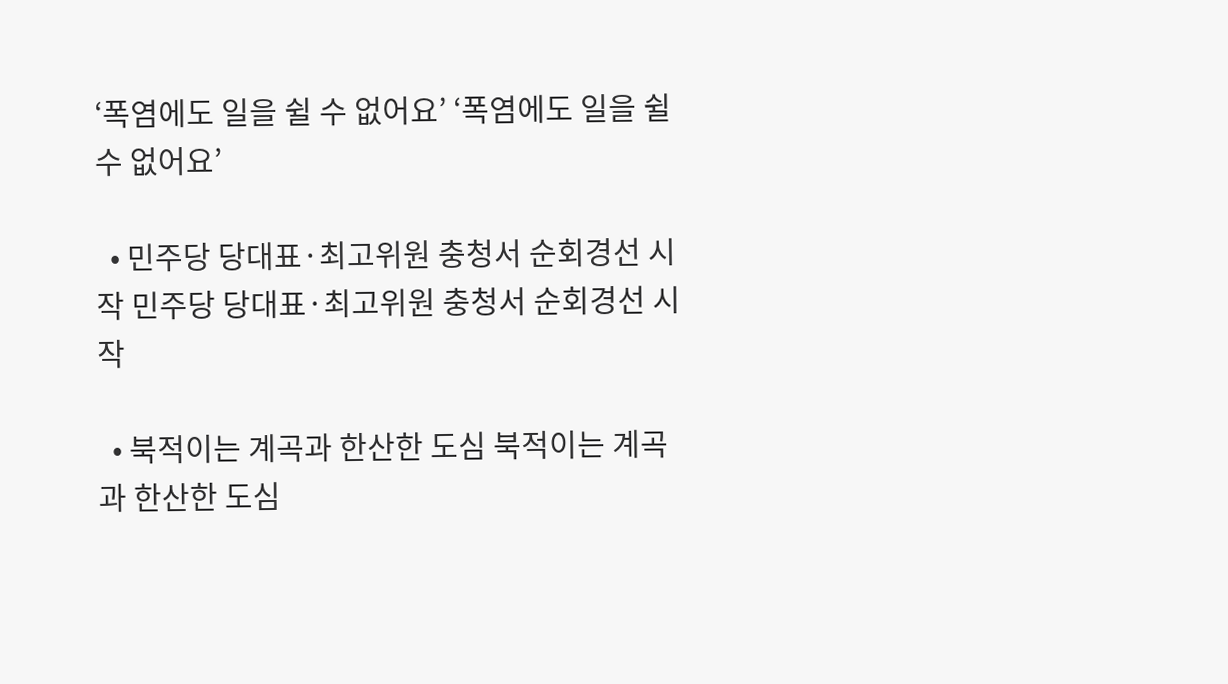‘폭염에도 일을 쉴 수 없어요’ ‘폭염에도 일을 쉴 수 없어요’

  • 민주당 당대표·최고위원 충청서 순회경선 시작 민주당 당대표·최고위원 충청서 순회경선 시작

  • 북적이는 계곡과 한산한 도심 북적이는 계곡과 한산한 도심